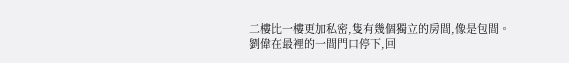二樓比一樓更加私密,隻有幾個獨立的房間,像是包間。
劉偉在最裡的一間門口停下,回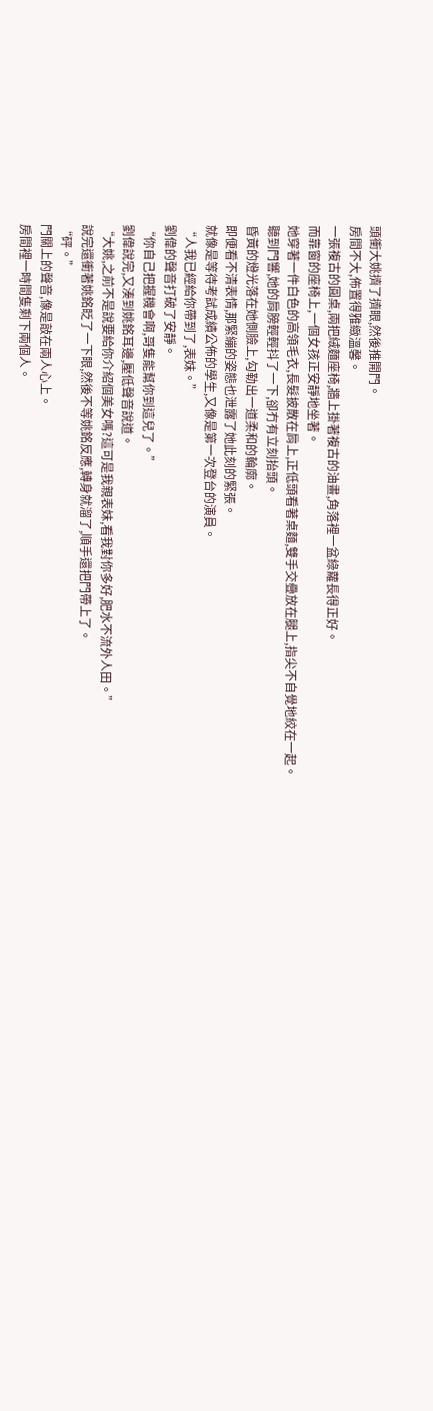頭衝大姚擠了擠眼,然後推開門。
房間不大,佈置得雅緻溫馨。
一張複古的圓桌,兩把絨麵座椅,牆上掛著複古的油畫,角落裡一盆綠蘿長得正好。
而靠窗的座椅上,一個女孩正安靜地坐著。
她穿著一件白色的高領毛衣,長髮披散在肩上,正低頭看著桌麵,雙手交疊放在腿上,指尖不自覺地絞在一起。
聽到門響,她的肩膀輕輕抖了一下,卻冇有立刻抬頭。
昏黃的燈光落在她側臉上,勾勒出一道柔和的輪廓。
即便看不清表情,那緊繃的姿態也泄露了她此刻的緊張。
就像是等待考試成績公佈的學生,又像是第一次登台的演員。
“人我已經給你帶到了,表妹。”
劉偉的聲音打破了安靜。
“你自己把握機會啊,哥隻能幫你到這兒了。”
劉偉說完,又湊到姚銘耳邊,壓低聲音說道。
“大姚,之前不是說要給你介紹個美女嗎?這可是我親表妹,看我對你多好,肥水不流外人田。”
說完還衝著姚銘眨了一下眼,然後不等姚銘反應,轉身就溜了,順手還把門帶上了。
“砰。”
門關上的聲音,像是敲在兩人心上。
房間裡一時間隻剩下兩個人。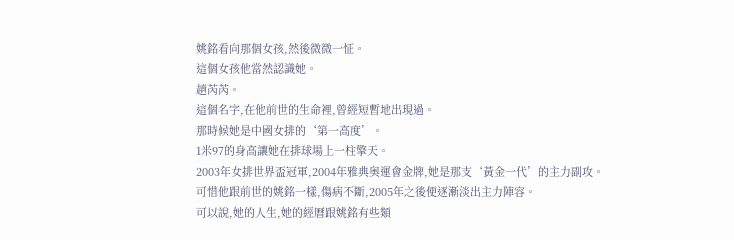姚銘看向那個女孩,然後微微一怔。
這個女孩他當然認識她。
趙芮芮。
這個名字,在他前世的生命裡,曾經短暫地出現過。
那時候她是中國女排的‘第一高度’。
1米97的身高讓她在排球場上一柱擎天。
2003年女排世界盃冠軍,2004年雅典奧運會金牌,她是那支‘黃金一代’的主力副攻。
可惜他跟前世的姚銘一樣,傷病不斷,2005年之後便逐漸淡出主力陣容。
可以說,她的人生,她的經曆跟姚銘有些類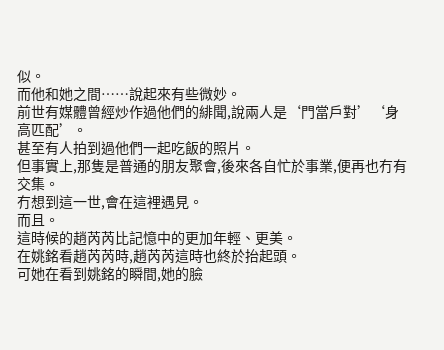似。
而他和她之間……說起來有些微妙。
前世有媒體曾經炒作過他們的緋聞,說兩人是‘門當戶對’‘身高匹配’。
甚至有人拍到過他們一起吃飯的照片。
但事實上,那隻是普通的朋友聚會,後來各自忙於事業,便再也冇有交集。
冇想到這一世,會在這裡遇見。
而且。
這時候的趙芮芮比記憶中的更加年輕、更美。
在姚銘看趙芮芮時,趙芮芮這時也終於抬起頭。
可她在看到姚銘的瞬間,她的臉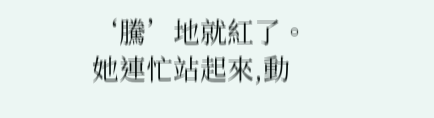‘騰’地就紅了。
她連忙站起來,動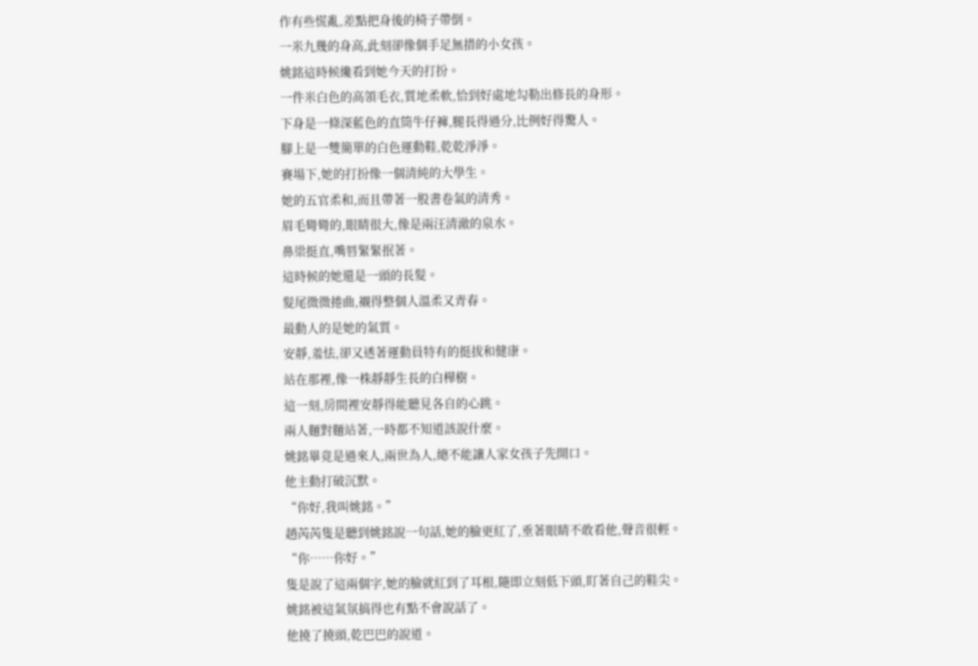作有些慌亂,差點把身後的椅子帶倒。
一米九幾的身高,此刻卻像個手足無措的小女孩。
姚銘這時候纔看到她今天的打扮。
一件米白色的高領毛衣,質地柔軟,恰到好處地勾勒出修長的身形。
下身是一條深藍色的直筒牛仔褲,腿長得過分,比例好得驚人。
腳上是一雙簡單的白色運動鞋,乾乾淨淨。
賽場下,她的打扮像一個清純的大學生。
她的五官柔和,而且帶著一股書卷氣的清秀。
眉毛彎彎的,眼睛很大,像是兩汪清澈的泉水。
鼻梁挺直,嘴唇緊緊抿著。
這時候的她還是一頭的長髮。
髮尾微微捲曲,襯得整個人溫柔又青春。
最動人的是她的氣質。
安靜,羞怯,卻又透著運動員特有的挺拔和健康。
站在那裡,像一株靜靜生長的白樺樹。
這一刻,房間裡安靜得能聽見各自的心跳。
兩人麵對麵站著,一時都不知道該說什麼。
姚銘畢竟是過來人,兩世為人,總不能讓人家女孩子先開口。
他主動打破沉默。
“你好,我叫姚銘。”
趙芮芮隻是聽到姚銘說一句話,她的臉更紅了,垂著眼睛不敢看他,聲音很輕。
“你……你好。”
隻是說了這兩個字,她的臉就紅到了耳根,隨即立刻低下頭,盯著自己的鞋尖。
姚銘被這氣氛搞得也有點不會說話了。
他撓了撓頭,乾巴巴的說道。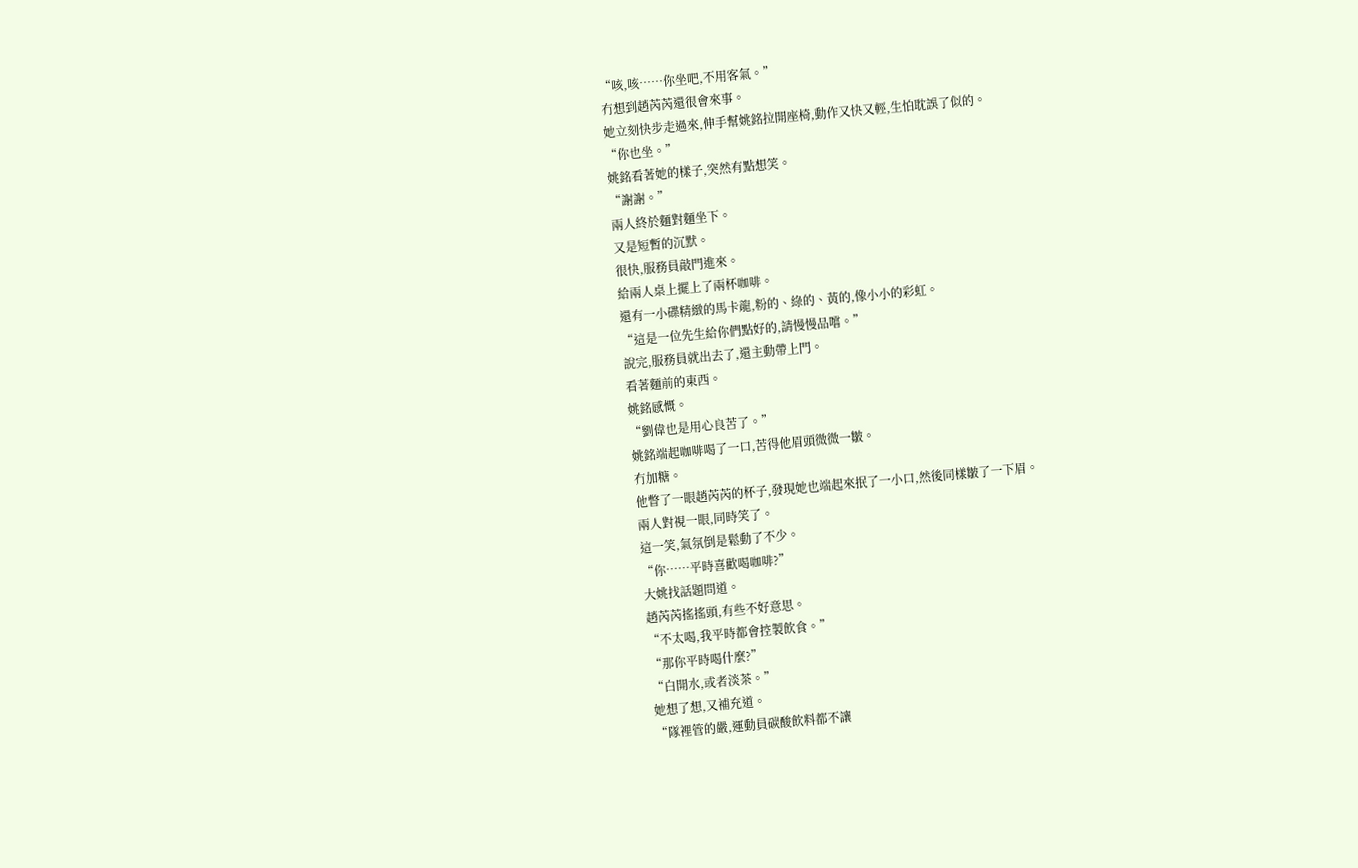“咳,咳……你坐吧,不用客氣。”
冇想到趙芮芮還很會來事。
她立刻快步走過來,伸手幫姚銘拉開座椅,動作又快又輕,生怕耽誤了似的。
“你也坐。”
姚銘看著她的樣子,突然有點想笑。
“謝謝。”
兩人終於麵對麵坐下。
又是短暫的沉默。
很快,服務員敲門進來。
給兩人桌上擺上了兩杯咖啡。
還有一小碟精緻的馬卡龍,粉的、綠的、黃的,像小小的彩虹。
“這是一位先生給你們點好的,請慢慢品嚐。”
說完,服務員就出去了,還主動帶上門。
看著麵前的東西。
姚銘感慨。
“劉偉也是用心良苦了。”
姚銘端起咖啡喝了一口,苦得他眉頭微微一皺。
冇加糖。
他瞥了一眼趙芮芮的杯子,發現她也端起來抿了一小口,然後同樣皺了一下眉。
兩人對視一眼,同時笑了。
這一笑,氣氛倒是鬆動了不少。
“你……平時喜歡喝咖啡?”
大姚找話題問道。
趙芮芮搖搖頭,有些不好意思。
“不太喝,我平時都會控製飲食。”
“那你平時喝什麼?”
“白開水,或者淡茶。”
她想了想,又補充道。
“隊裡管的嚴,運動員碳酸飲料都不讓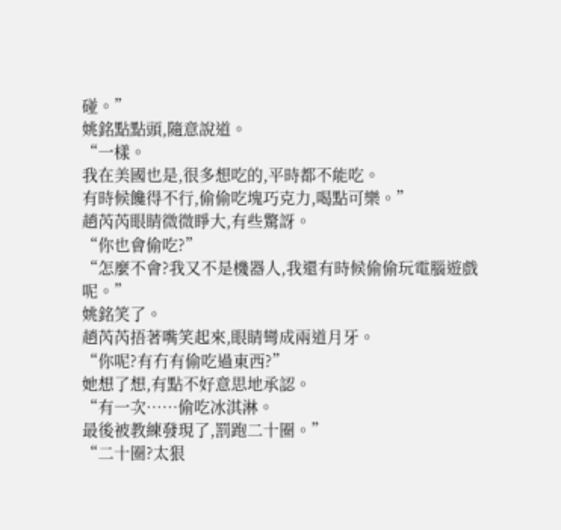碰。”
姚銘點點頭,隨意說道。
“一樣。
我在美國也是,很多想吃的,平時都不能吃。
有時候饞得不行,偷偷吃塊巧克力,喝點可樂。”
趙芮芮眼睛微微睜大,有些驚訝。
“你也會偷吃?”
“怎麼不會?我又不是機器人,我還有時候偷偷玩電腦遊戲呢。”
姚銘笑了。
趙芮芮捂著嘴笑起來,眼睛彎成兩道月牙。
“你呢?有冇有偷吃過東西?”
她想了想,有點不好意思地承認。
“有一次……偷吃冰淇淋。
最後被教練發現了,罰跑二十圈。”
“二十圈?太狠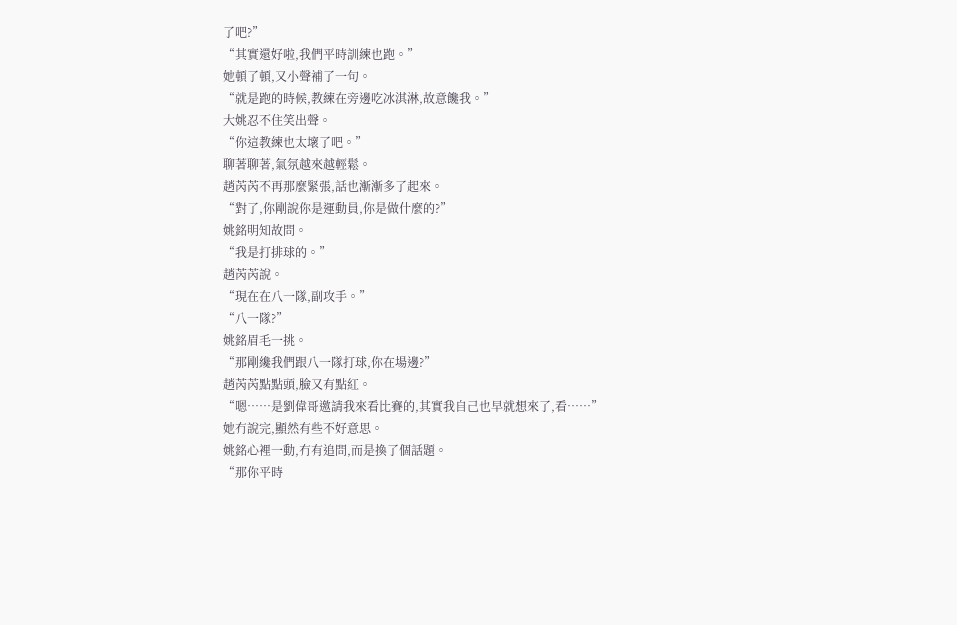了吧?”
“其實還好啦,我們平時訓練也跑。”
她頓了頓,又小聲補了一句。
“就是跑的時候,教練在旁邊吃冰淇淋,故意饞我。”
大姚忍不住笑出聲。
“你這教練也太壞了吧。”
聊著聊著,氣氛越來越輕鬆。
趙芮芮不再那麼緊張,話也漸漸多了起來。
“對了,你剛說你是運動員,你是做什麼的?”
姚銘明知故問。
“我是打排球的。”
趙芮芮說。
“現在在八一隊,副攻手。”
“八一隊?”
姚銘眉毛一挑。
“那剛纔我們跟八一隊打球,你在場邊?”
趙芮芮點點頭,臉又有點紅。
“嗯……是劉偉哥邀請我來看比賽的,其實我自己也早就想來了,看……”
她冇說完,顯然有些不好意思。
姚銘心裡一動,冇有追問,而是換了個話題。
“那你平時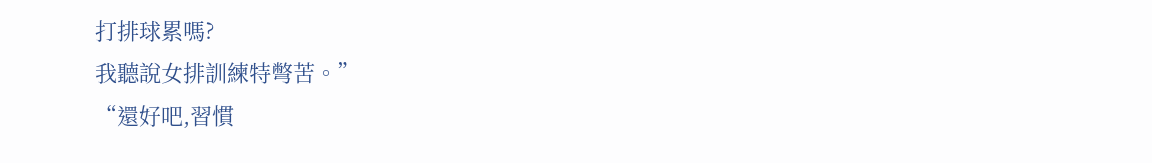打排球累嗎?
我聽說女排訓練特彆苦。”
“還好吧,習慣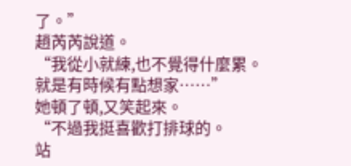了。”
趙芮芮說道。
“我從小就練,也不覺得什麼累。
就是有時候有點想家……”
她頓了頓,又笑起來。
“不過我挺喜歡打排球的。
站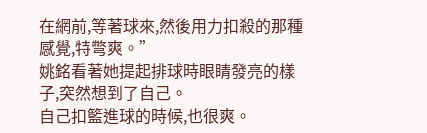在網前,等著球來,然後用力扣殺的那種感覺,特彆爽。”
姚銘看著她提起排球時眼睛發亮的樣子,突然想到了自己。
自己扣籃進球的時候,也很爽。